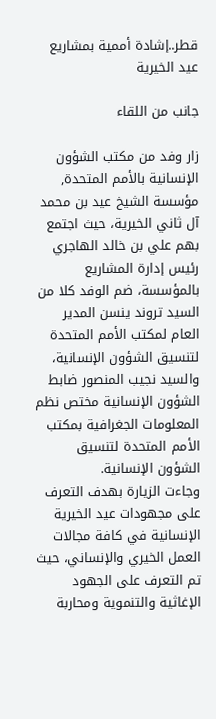قطر..إشادة أممية بمشاريع عيد الخيرية

جانب من اللقاء

زار وفد من مكتب الشؤون الإنسانية بالأمم المتحدة, مؤسسة الشيخ عيد بن محمد آل ثاني الخيرية، حيث اجتمع بهم علي بن خالد الهاجري رئيس إدارة المشاريع بالمؤسسة، ضم الوفد كلا من السيد تروند ينسن المدير العام لمكتب الأمم المتحدة لتنسيق الشؤون الإنسانية، والسيد نجيب المنصور ضابط الشؤون الإنسانية مختص نظم المعلومات الجغرافية بمكتب الأمم المتحدة لتنسيق الشؤون الإنسانية.
وجاءت الزيارة بهدف التعرف على مجهودات عيد الخيرية الإنسانية في كافة مجالات العمل الخيري والإنساني، حيث تم التعرف على الجهود الإغاثية والتنموية ومحاربة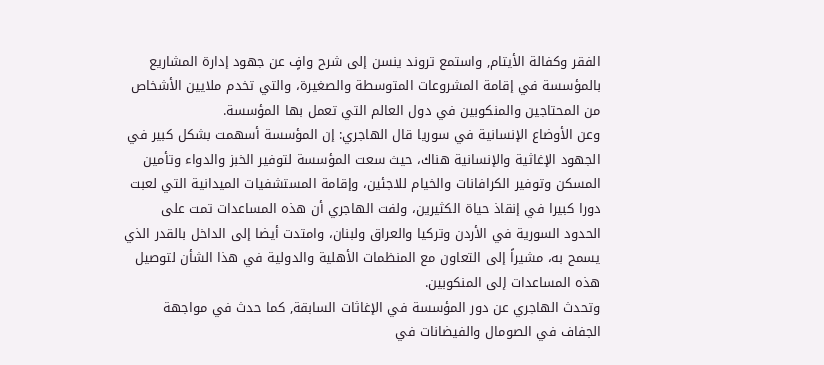الفقر وكفالة الأيتام, واستمع تروند ينسن إلى شرح وافٍ عن جهود إدارة المشاريع بالمؤسسة في إقامة المشروعات المتوسطة والصغيرة، والتي تخدم ملايين الأشخاص من المحتاجين والمنكوبين في دول العالم التي تعمل بها المؤسسة.
وعن الأوضاع الإنسانية في سوريا قال الهاجري: إن المؤسسة أسهمت بشكل كبير في الجهود الإغاثية والإنسانية هناك، حيث سعت المؤسسة لتوفير الخبز والدواء وتأمين المسكن وتوفير الكرافانات والخيام للاجئين، وإقامة المستشفيات الميدانية التي لعبت دورا كبيرا في إنقاذ حياة الكثيرين، ولفت الهاجري أن هذه المساعدات تمت على الحدود السورية في الأردن وتركيا والعراق ولبنان، وامتدت أيضا إلى الداخل بالقدر الذي يسمح به، مشيراً إلى التعاون مع المنظمات الأهلية والدولية في هذا الشأن لتوصيل هذه المساعدات إلى المنكوبين.
وتحدث الهاجري عن دور المؤسسة في الإغاثات السابقة, كما حدث في مواجهة الجفاف في الصومال والفيضانات في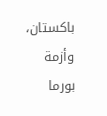باكستان، وأزمة بورما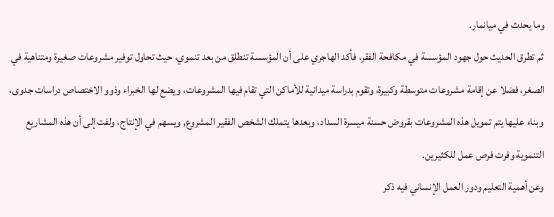وما يحدث في ميانمار.
ثم تطرق الحديث حول جهود المؤسسة في مكافحة الفقر، فأكد الهاجري على أن المؤسسة تنطلق من بعد تنموي، حيث تحاول توفير مشروعات صغيرة ومتناهية في الصغر، فضلا عن إقامة مشروعات متوسطة وكبيرة، وتقوم بدراسة ميدانية للأماكن التي تقام فيها المشروعات، ويضع لها الخبراء وذوو الاختصاص دراسات جدوى، وبناء عليها يتم تمويل هذه المشروعات بقروض حسنة ميسرة السداد، وبعدها يتملك الشخص الفقير المشروع, ويسهم في الإنتاج، ولفت إلى أن هذه المشاريع التنموية وفرت فرص عمل للكثيرين.
وعن أهمية التعليم ودور العمل الإنساني فيه ذكر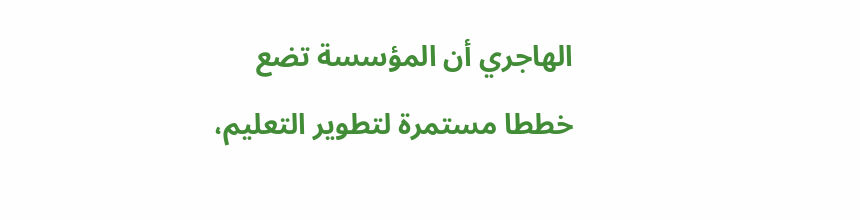الهاجري أن المؤسسة تضع خططا مستمرة لتطوير التعليم،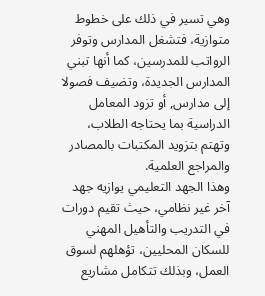وهي تسير في ذلك على خطوط متوازية، فتشغل المدارس وتوفر الرواتب للمدرسين، كما أنها تبني المدارس الجديدة، وتضيف فصولا إلى مدارس, أو تزود المعامل الدراسية بما يحتاجه الطلاب، وتهتم بتزويد المكتبات بالمصادر والمراجع العلمية.
وهذا الجهد التعليمي يوازيه جهد آخر غير نظامي، حيث تقيم دورات في التدريب والتأهيل المهني للسكان المحليين، تؤهلهم لسوق العمل، وبذلك تتكامل مشاريع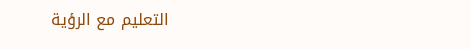التعليم مع الرؤية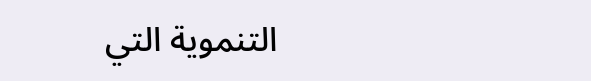التنموية التي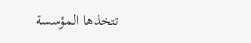تتخذها المؤسسة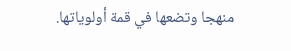منهجا وتضعها في قمة أولوياتها.